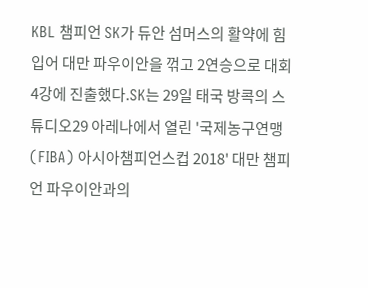KBL 챔피언 SK가 듀안 섬머스의 활약에 힘입어 대만 파우이안을 꺾고 2연승으로 대회 4강에 진출했다.SK는 29일 태국 방콕의 스튜디오29 아레나에서 열린 '국제농구연맹(FIBA) 아시아챔피언스컵 2018' 대만 챔피언 파우이안과의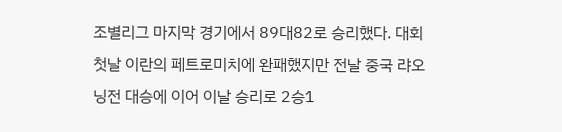조별리그 마지막 경기에서 89대82로 승리했다. 대회 첫날 이란의 페트로미치에 완패했지만 전날 중국 랴오닝전 대승에 이어 이날 승리로 2승1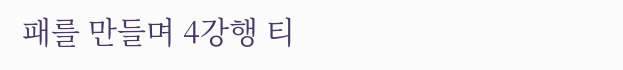패를 만들며 4강행 티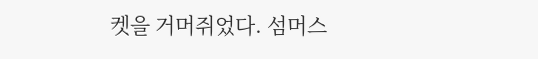켓을 거머쥐었다. 섬머스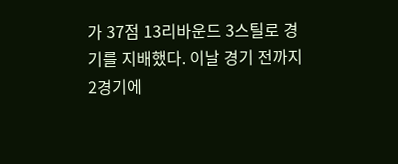가 37점 13리바운드 3스틸로 경기를 지배했다. 이날 경기 전까지 2경기에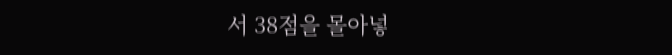서 38점을 몰아넣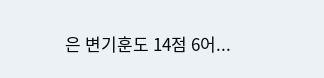은 변기훈도 14점 6어...